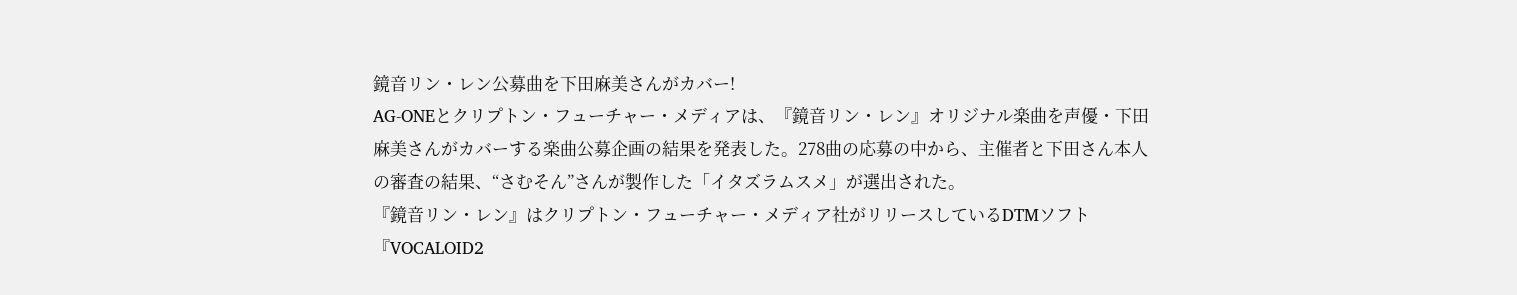鏡音リン・レン公募曲を下田麻美さんがカバー!
AG-ONEとクリプトン・フューチャー・メディアは、『鏡音リン・レン』オリジナル楽曲を声優・下田麻美さんがカバーする楽曲公募企画の結果を発表した。278曲の応募の中から、主催者と下田さん本人の審査の結果、“さむそん”さんが製作した「イタズラムスメ」が選出された。
『鏡音リン・レン』はクリプトン・フューチャー・メディア社がリリースしているDTMソフト『VOCALOID2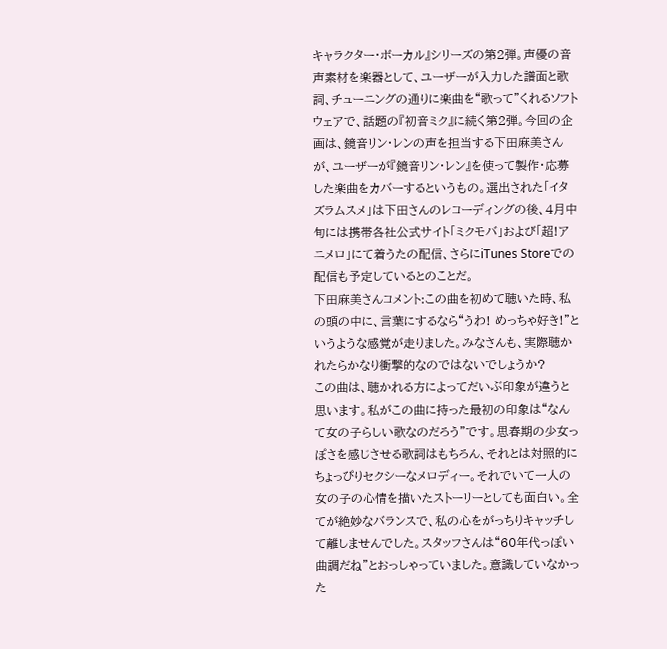キャラクター・ボーカル』シリーズの第2弾。声優の音声素材を楽器として、ユーザーが入力した譜面と歌詞、チューニングの通りに楽曲を“歌って”くれるソフトウェアで、話題の『初音ミク』に続く第2弾。今回の企画は、鏡音リン・レンの声を担当する下田麻美さんが、ユーザーが『鏡音リン・レン』を使って製作・応募した楽曲をカバーするというもの。選出された「イタズラムスメ」は下田さんのレコーディングの後、4月中旬には携帯各社公式サイト「ミクモバ」および「超!アニメロ」にて着うたの配信、さらにiTunes Storeでの配信も予定しているとのことだ。
下田麻美さんコメント:この曲を初めて聴いた時、私の頭の中に、言葉にするなら“うわ! めっちゃ好き!”というような感覚が走りました。みなさんも、実際聴かれたらかなり衝撃的なのではないでしょうか?
この曲は、聴かれる方によってだいぶ印象が違うと思います。私がこの曲に持った最初の印象は“なんて女の子らしい歌なのだろう”です。思春期の少女っぽさを感じさせる歌詞はもちろん、それとは対照的にちょっぴりセクシーなメロディー。それでいて一人の女の子の心情を描いたストーリーとしても面白い。全てが絶妙なバランスで、私の心をがっちりキャッチして離しませんでした。スタッフさんは“60年代っぽい曲調だね”とおっしゃっていました。意識していなかった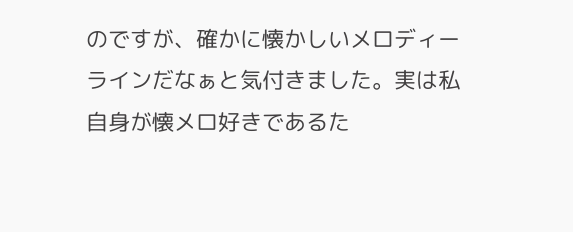のですが、確かに懐かしいメロディーラインだなぁと気付きました。実は私自身が懐メロ好きであるた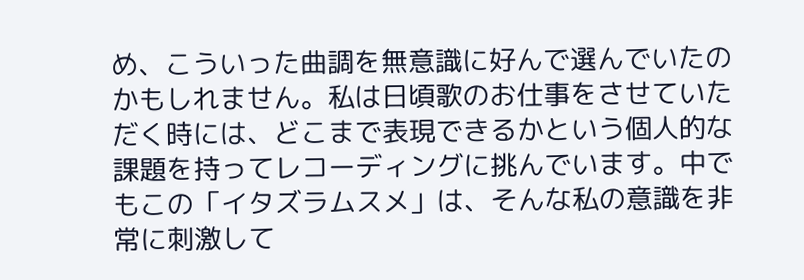め、こういった曲調を無意識に好んで選んでいたのかもしれません。私は日頃歌のお仕事をさせていただく時には、どこまで表現できるかという個人的な課題を持ってレコーディングに挑んでいます。中でもこの「イタズラムスメ」は、そんな私の意識を非常に刺激して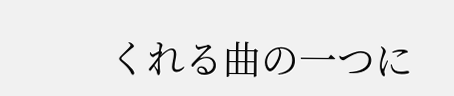くれる曲の一つに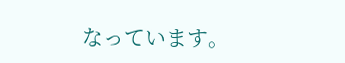なっています。